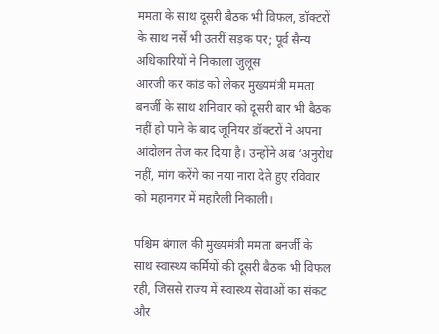ममता के साथ दूसरी बैठक भी विफल, डॉक्टरों के साथ नर्सें भी उतरीं सड़क पर; पूर्व सैन्य अधिकारियों ने निकाला जुलूस
आरजी कर कांड को लेकर मुख्यमंत्री ममता बनर्जी के साथ शनिवार को दूसरी बार भी बैठक नहीं हो पाने के बाद जूनियर डॉक्टरों ने अपना आंदोलन तेज कर दिया है। उन्होंने अब ‘अनुरोध नहीं, मांग करेंगे का नया नारा देते हुए रविवार को महानगर में महारैली निकाली।

पश्चिम बंगाल की मुख्यमंत्री ममता बनर्जी के साथ स्वास्थ्य कर्मियों की दूसरी बैठक भी विफल रही, जिससे राज्य में स्वास्थ्य सेवाओं का संकट और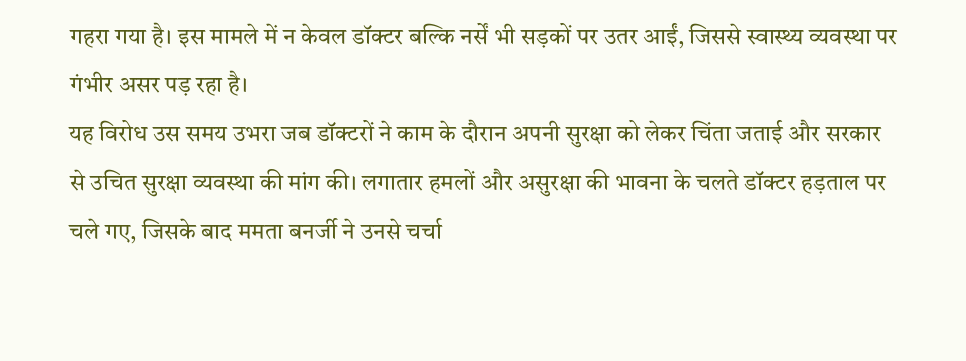गहरा गया है। इस मामले में न केवल डॉक्टर बल्कि नर्सें भी सड़कों पर उतर आईं, जिससे स्वास्थ्य व्यवस्था पर गंभीर असर पड़ रहा है।
यह विरोध उस समय उभरा जब डॉक्टरों ने काम के दौरान अपनी सुरक्षा को लेकर चिंता जताई और सरकार से उचित सुरक्षा व्यवस्था की मांग की। लगातार हमलों और असुरक्षा की भावना के चलते डॉक्टर हड़ताल पर चले गए, जिसके बाद ममता बनर्जी ने उनसे चर्चा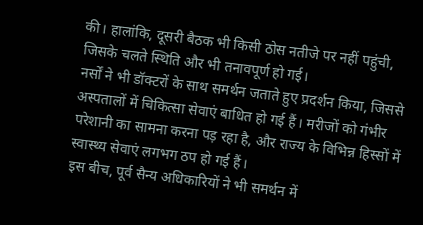की। हालांकि, दूसरी बैठक भी किसी ठोस नतीजे पर नहीं पहुंची, जिसके चलते स्थिति और भी तनावपूर्ण हो गई।
नर्सों ने भी डॉक्टरों के साथ समर्थन जताते हुए प्रदर्शन किया, जिससे अस्पतालों में चिकित्सा सेवाएं बाधित हो गई हैं। मरीजों को गंभीर परेशानी का सामना करना पड़ रहा है, और राज्य के विभिन्न हिस्सों में स्वास्थ्य सेवाएं लगभग ठप हो गई हैं।
इस बीच, पूर्व सैन्य अधिकारियों ने भी समर्थन में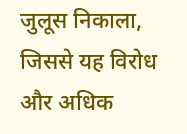जुलूस निकाला, जिससे यह विरोध और अधिक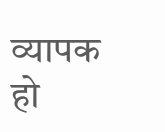व्यापक हो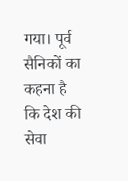गया। पूर्व सैनिकों का कहना है कि देश की सेवा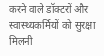करने वाले डॉक्टरों और स्वास्थ्यकर्मियों को सुरक्षा मिलनी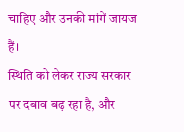चाहिए और उनकी मांगें जायज हैं।
स्थिति को लेकर राज्य सरकार पर दबाव बढ़ रहा है, और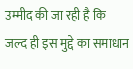उम्मीद की जा रही है कि जल्द ही इस मुद्दे का समाधान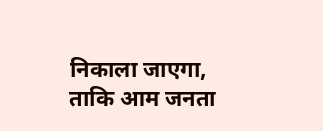निकाला जाएगा, ताकि आम जनता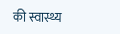की स्वास्थ्य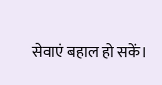सेवाएं बहाल हो सकें।